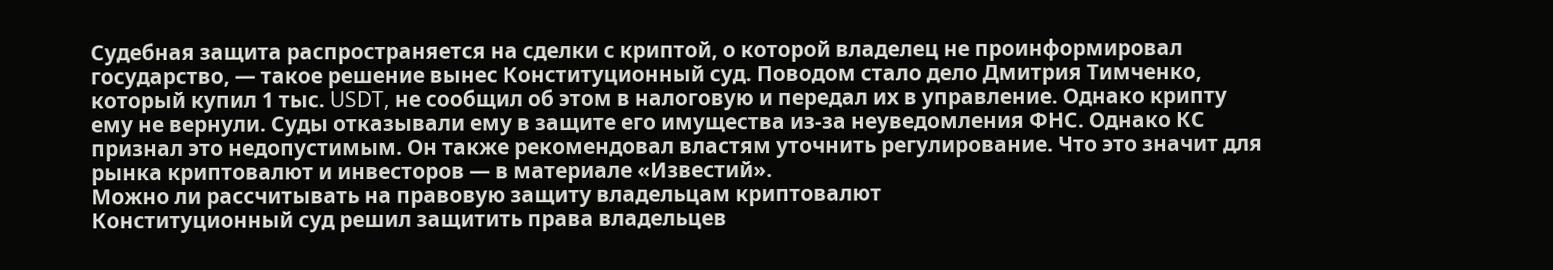Судебная защита распространяется на сделки с криптой, о которой владелец не проинформировал государство, — такое решение вынес Конституционный суд. Поводом стало дело Дмитрия Тимченко, который купил 1 тыс. USDT, не сообщил об этом в налоговую и передал их в управление. Однако крипту ему не вернули. Суды отказывали ему в защите его имущества из-за неуведомления ФНС. Однако КС признал это недопустимым. Он также рекомендовал властям уточнить регулирование. Что это значит для рынка криптовалют и инвесторов — в материале «Известий».
Можно ли рассчитывать на правовую защиту владельцам криптовалют
Конституционный суд решил защитить права владельцев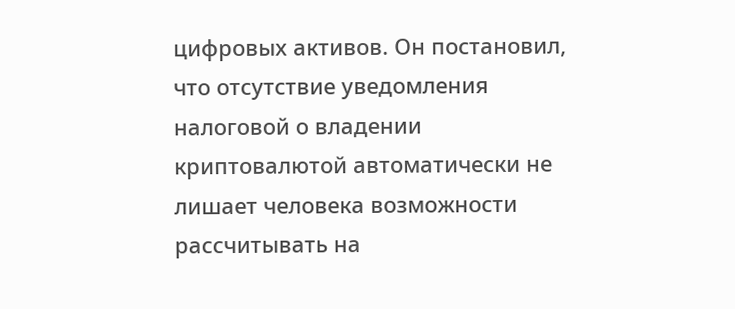цифровых активов. Он постановил, что отсутствие уведомления налоговой о владении криптовалютой автоматически не лишает человека возможности рассчитывать на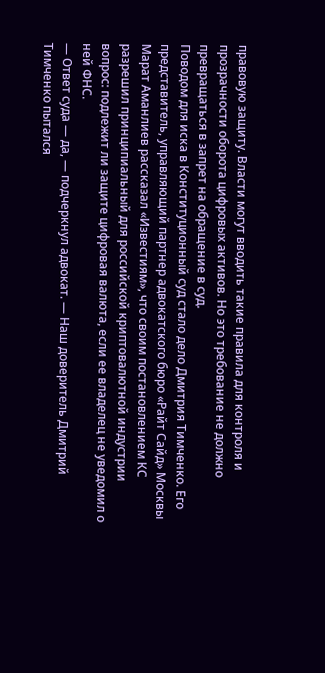правовую защиту. Власти могут вводить такие правила для контроля и прозрачности оборота цифровых активов. Но это требование не должно превращаться в запрет на обращение в суд.
Поводом для иска в Конституционный суд стало дело Дмитрия Тимченко. Его представитель, управляющий партнер адвокатского бюро «Райт Сайд» Москвы Марат Аманлиев рассказал «Известиям», что своим постановлением КС разрешил принципиальный для российской криптовалютной индустрии вопрос: подлежит ли защите цифровая валюта, если ее владелец не уведомил о ней ФНС.
— Ответ суда — да, — подчеркнул адвокат. — Наш доверитель Дмитрий Тимченко пытался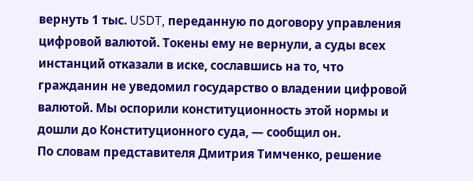вернуть 1 тыс. USDT, переданную по договору управления цифровой валютой. Токены ему не вернули, а суды всех инстанций отказали в иске, сославшись на то, что гражданин не уведомил государство о владении цифровой валютой. Мы оспорили конституционность этой нормы и дошли до Конституционного суда, — сообщил он.
По словам представителя Дмитрия Тимченко, решение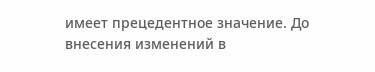имеет прецедентное значение. До внесения изменений в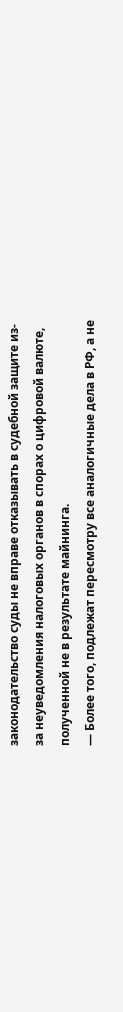законодательство суды не вправе отказывать в судебной защите из-за неуведомления налоговых органов в спорах о цифровой валюте, полученной не в результате майнинга.
— Более того, подлежат пересмотру все аналогичные дела в РФ, а не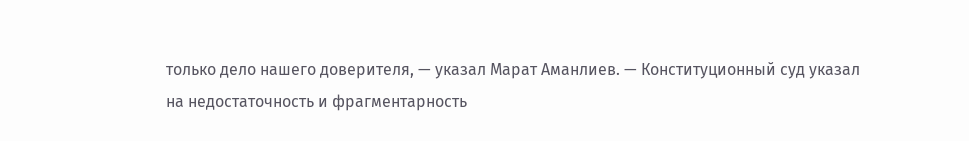только дело нашего доверителя, — указал Марат Аманлиев. — Конституционный суд указал на недостаточность и фрагментарность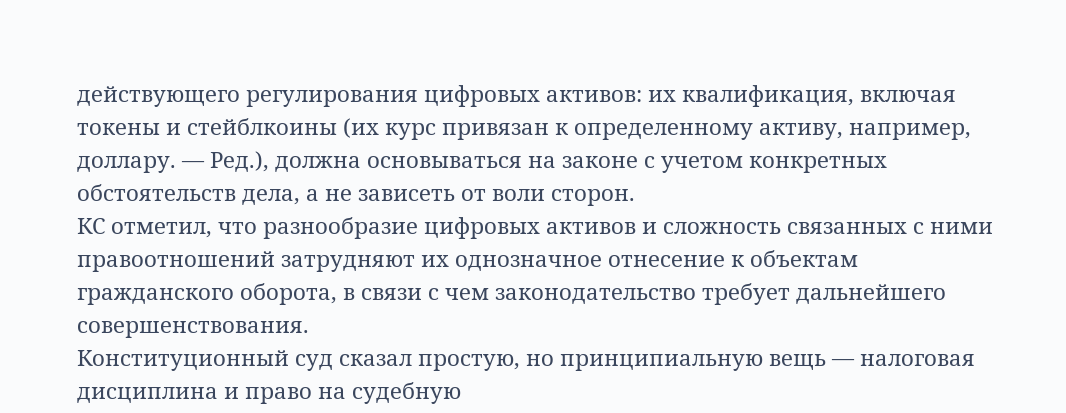действующего регулирования цифровых активов: их квалификация, включая токены и стейблкоины (их курс привязан к определенному активу, например, доллару. — Ред.), должна основываться на законе с учетом конкретных обстоятельств дела, а не зависеть от воли сторон.
КС отметил, что разнообразие цифровых активов и сложность связанных с ними правоотношений затрудняют их однозначное отнесение к объектам гражданского оборота, в связи с чем законодательство требует дальнейшего совершенствования.
Конституционный суд сказал простую, но принципиальную вещь — налоговая дисциплина и право на судебную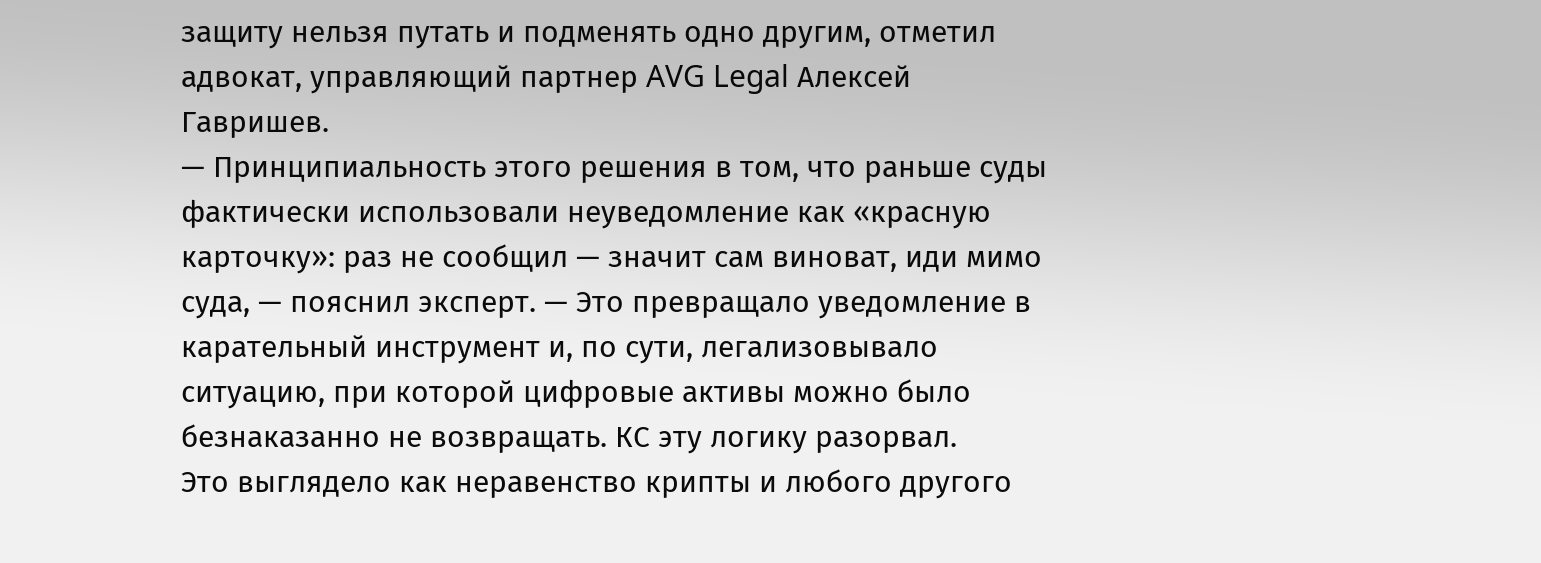защиту нельзя путать и подменять одно другим, отметил адвокат, управляющий партнер AVG Legal Алексей Гавришев.
— Принципиальность этого решения в том, что раньше суды фактически использовали неуведомление как «красную карточку»: раз не сообщил — значит сам виноват, иди мимо суда, — пояснил эксперт. — Это превращало уведомление в карательный инструмент и, по сути, легализовывало ситуацию, при которой цифровые активы можно было безнаказанно не возвращать. КС эту логику разорвал.
Это выглядело как неравенство крипты и любого другого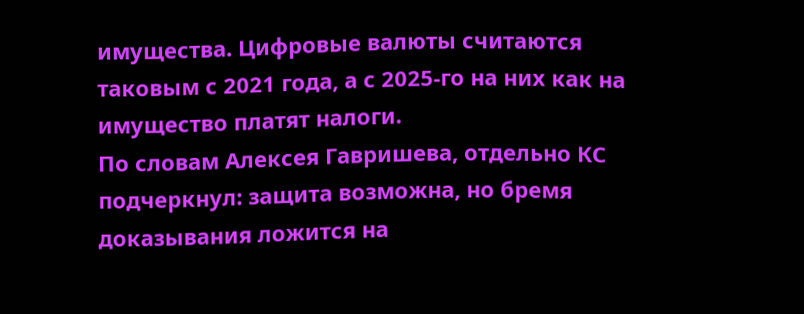имущества. Цифровые валюты считаются таковым с 2021 года, а с 2025-го на них как на имущество платят налоги.
По словам Алексея Гавришева, отдельно КС подчеркнул: защита возможна, но бремя доказывания ложится на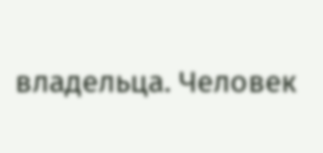владельца. Человек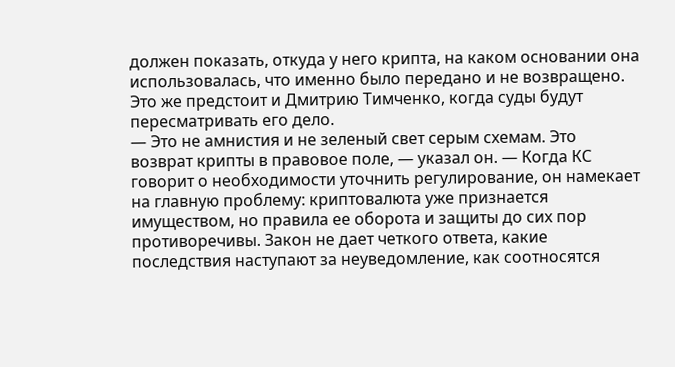должен показать, откуда у него крипта, на каком основании она использовалась, что именно было передано и не возвращено. Это же предстоит и Дмитрию Тимченко, когда суды будут пересматривать его дело.
— Это не амнистия и не зеленый свет серым схемам. Это возврат крипты в правовое поле, — указал он. — Когда КС говорит о необходимости уточнить регулирование, он намекает на главную проблему: криптовалюта уже признается имуществом, но правила ее оборота и защиты до сих пор противоречивы. Закон не дает четкого ответа, какие последствия наступают за неуведомление, как соотносятся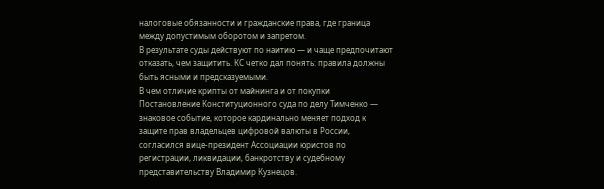налоговые обязанности и гражданские права, где граница между допустимым оборотом и запретом.
В результате суды действуют по наитию — и чаще предпочитают отказать, чем защитить. КС четко дал понять: правила должны быть ясными и предсказуемыми.
В чем отличие крипты от майнинга и от покупки
Постановление Конституционного суда по делу Тимченко — знаковое событие, которое кардинально меняет подход к защите прав владельцев цифровой валюты в России, согласился вице-президент Ассоциации юристов по регистрации, ликвидации, банкротству и судебному представительству Владимир Кузнецов.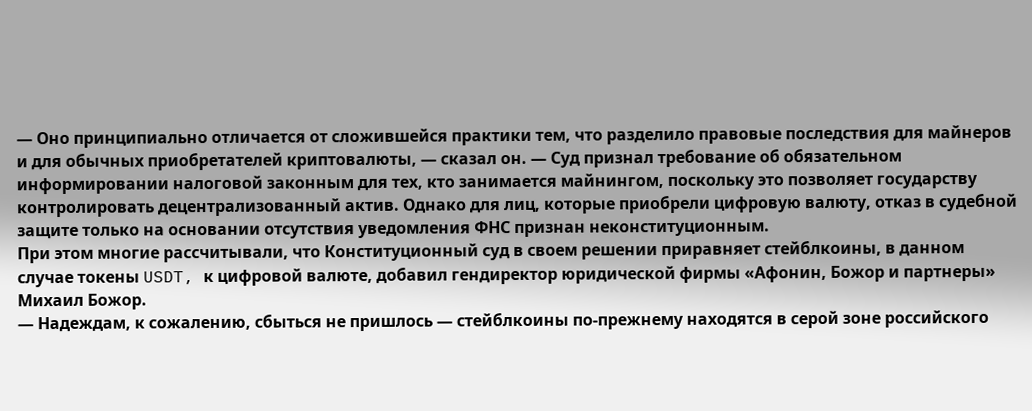— Оно принципиально отличается от сложившейся практики тем, что разделило правовые последствия для майнеров и для обычных приобретателей криптовалюты, — сказал он. — Суд признал требование об обязательном информировании налоговой законным для тех, кто занимается майнингом, поскольку это позволяет государству контролировать децентрализованный актив. Однако для лиц, которые приобрели цифровую валюту, отказ в судебной защите только на основании отсутствия уведомления ФНС признан неконституционным.
При этом многие рассчитывали, что Конституционный суд в своем решении приравняет стейблкоины, в данном случае токены USDT, к цифровой валюте, добавил гендиректор юридической фирмы «Афонин, Божор и партнеры» Михаил Божор.
— Надеждам, к сожалению, сбыться не пришлось — стейблкоины по-прежнему находятся в серой зоне российского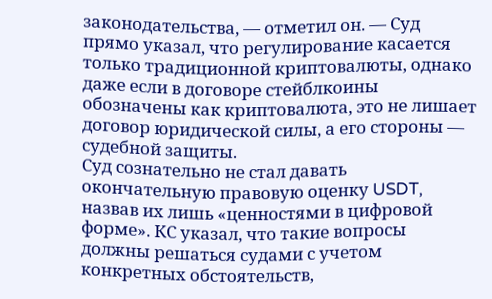законодательства, — отметил он. — Суд прямо указал, что регулирование касается только традиционной криптовалюты, однако даже если в договоре стейблкоины обозначены как криптовалюта, это не лишает договор юридической силы, а его стороны — судебной защиты.
Суд сознательно не стал давать окончательную правовую оценку USDT, назвав их лишь «ценностями в цифровой форме». КС указал, что такие вопросы должны решаться судами с учетом конкретных обстоятельств,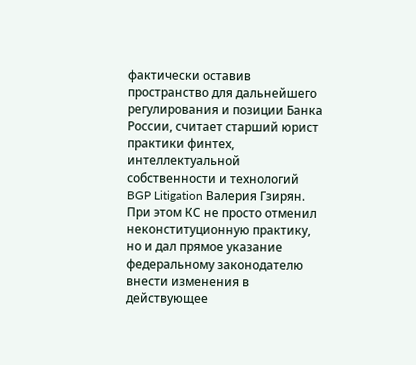фактически оставив пространство для дальнейшего регулирования и позиции Банка России, считает старший юрист практики финтех, интеллектуальной собственности и технологий BGP Litigation Валерия Гзирян.
При этом КС не просто отменил неконституционную практику, но и дал прямое указание федеральному законодателю внести изменения в действующее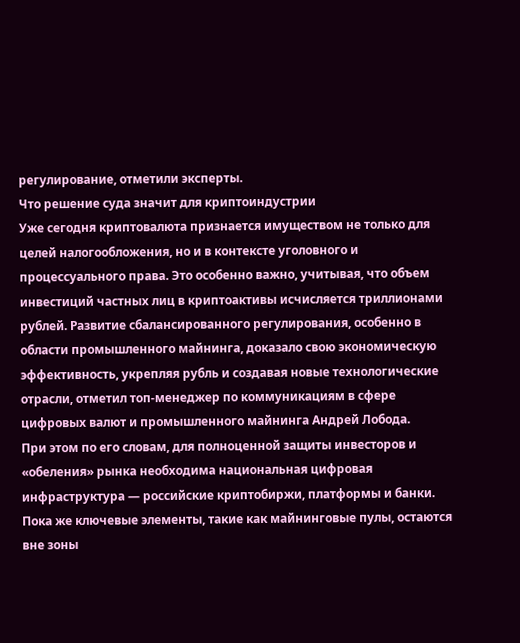регулирование, отметили эксперты.
Что решение суда значит для криптоиндустрии
Уже сегодня криптовалюта признается имуществом не только для целей налогообложения, но и в контексте уголовного и процессуального права. Это особенно важно, учитывая, что объем инвестиций частных лиц в криптоактивы исчисляется триллионами рублей. Развитие сбалансированного регулирования, особенно в области промышленного майнинга, доказало свою экономическую эффективность, укрепляя рубль и создавая новые технологические отрасли, отметил топ-менеджер по коммуникациям в сфере цифровых валют и промышленного майнинга Андрей Лобода.
При этом по его словам, для полноценной защиты инвесторов и «обеления» рынка необходима национальная цифровая инфраструктура — российские криптобиржи, платформы и банки. Пока же ключевые элементы, такие как майнинговые пулы, остаются вне зоны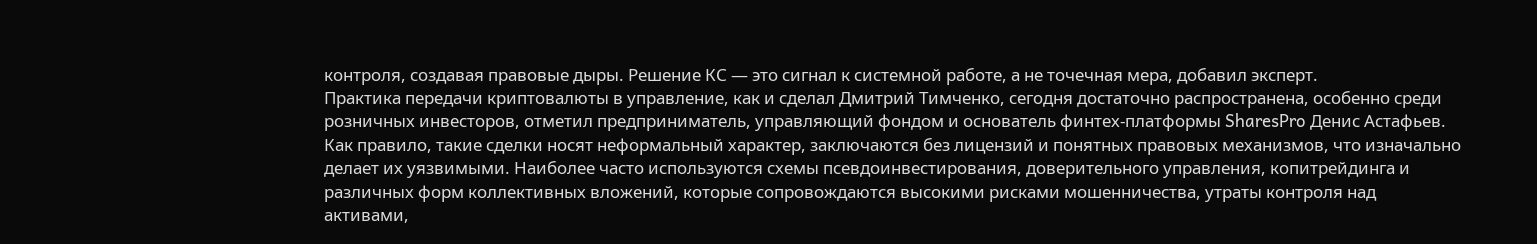контроля, создавая правовые дыры. Решение КС — это сигнал к системной работе, а не точечная мера, добавил эксперт.
Практика передачи криптовалюты в управление, как и сделал Дмитрий Тимченко, сегодня достаточно распространена, особенно среди розничных инвесторов, отметил предприниматель, управляющий фондом и основатель финтех-платформы SharesPro Денис Астафьев. Как правило, такие сделки носят неформальный характер, заключаются без лицензий и понятных правовых механизмов, что изначально делает их уязвимыми. Наиболее часто используются схемы псевдоинвестирования, доверительного управления, копитрейдинга и различных форм коллективных вложений, которые сопровождаются высокими рисками мошенничества, утраты контроля над активами,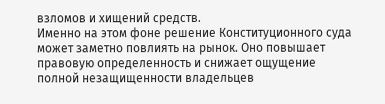взломов и хищений средств.
Именно на этом фоне решение Конституционного суда может заметно повлиять на рынок. Оно повышает правовую определенность и снижает ощущение полной незащищенности владельцев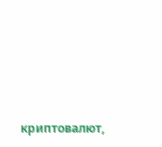криптовалют,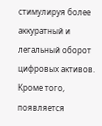стимулируя более аккуратный и легальный оборот цифровых активов. Кроме того, появляется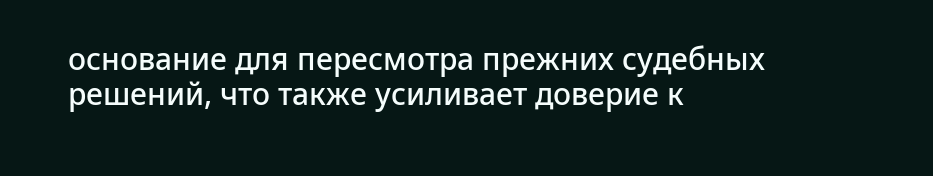основание для пересмотра прежних судебных решений, что также усиливает доверие к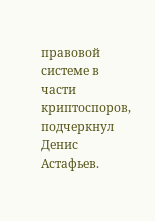правовой системе в части криптоспоров, подчеркнул Денис Астафьев.